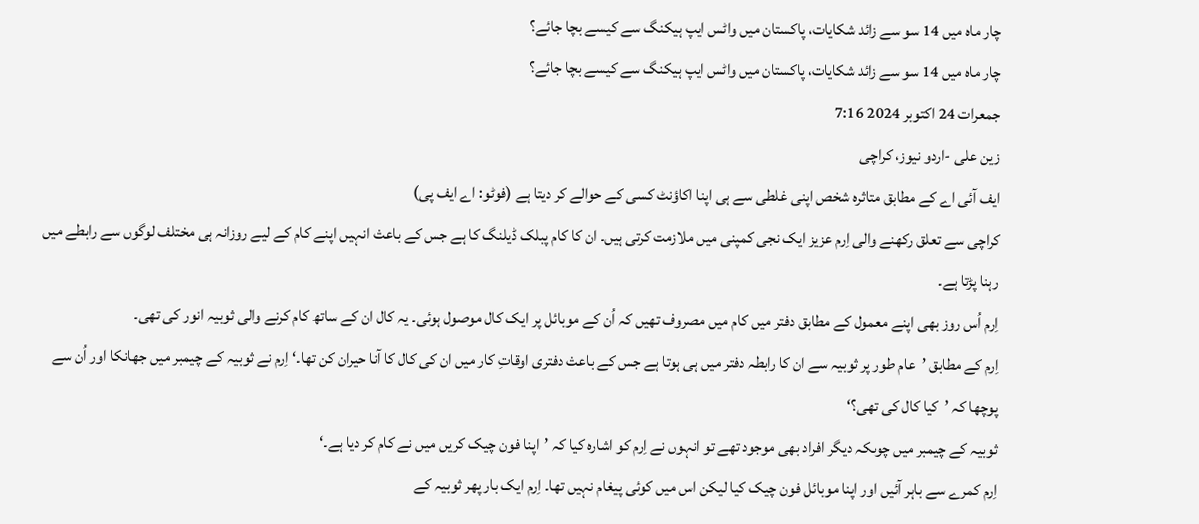چار ماہ میں 14 سو سے زائد شکایات، پاکستان میں واٹس ایپ ہیکنگ سے کیسے بچا جائے؟
چار ماہ میں 14 سو سے زائد شکایات، پاکستان میں واٹس ایپ ہیکنگ سے کیسے بچا جائے؟
جمعرات 24 اکتوبر 2024 7:16
زین علی -اردو نیوز، کراچی
ایف آئی اے کے مطابق متاثرہ شخص اپنی غلطی سے ہی اپنا اکاؤنٹ کسی کے حوالے کر دیتا ہے (فوٹو: اے ایف پی)
کراچی سے تعلق رکھنے والی اِرم عزیز ایک نجی کمپنی میں ملازمت کرتی ہیں۔ ان کا کام پبلک ڈیلنگ کا ہے جس کے باعث انہیں اپنے کام کے لیے روزانہ ہی مختلف لوگوں سے رابطے میں رہنا پڑتا ہے۔
اِرم اُس روز بھی اپنے معمول کے مطابق دفتر میں کام میں مصروف تھیں کہ اُن کے موبائل پر ایک کال موصول ہوئی۔ یہ کال ان کے ساتھ کام کرنے والی ثوبیہ انور کی تھی۔
اِرم کے مطابق ’عام طور پر ثوبیہ سے ان کا رابطہ دفتر میں ہی ہوتا ہے جس کے باعث دفتری اوقاتِ کار میں ان کی کال کا آنا حیران کن تھا۔‘ اِرم نے ثوبیہ کے چیمبر میں جھانکا اور اُن سے پوچھا کہ ’کیا کال کی تھی؟‘
ثوبیہ کے چیمبر میں چوںکہ دیگر افراد بھی موجود تھے تو انہوں نے اِرم کو اشارہ کیا کہ ’اپنا فون چیک کریں میں نے کام کر دیا ہے۔‘
اِرم کمرے سے باہر آئیں اور اپنا موبائل فون چیک کیا لیکن اس میں کوئی پیغام نہیں تھا۔ اِرم ایک بار پھر ثوبیہ کے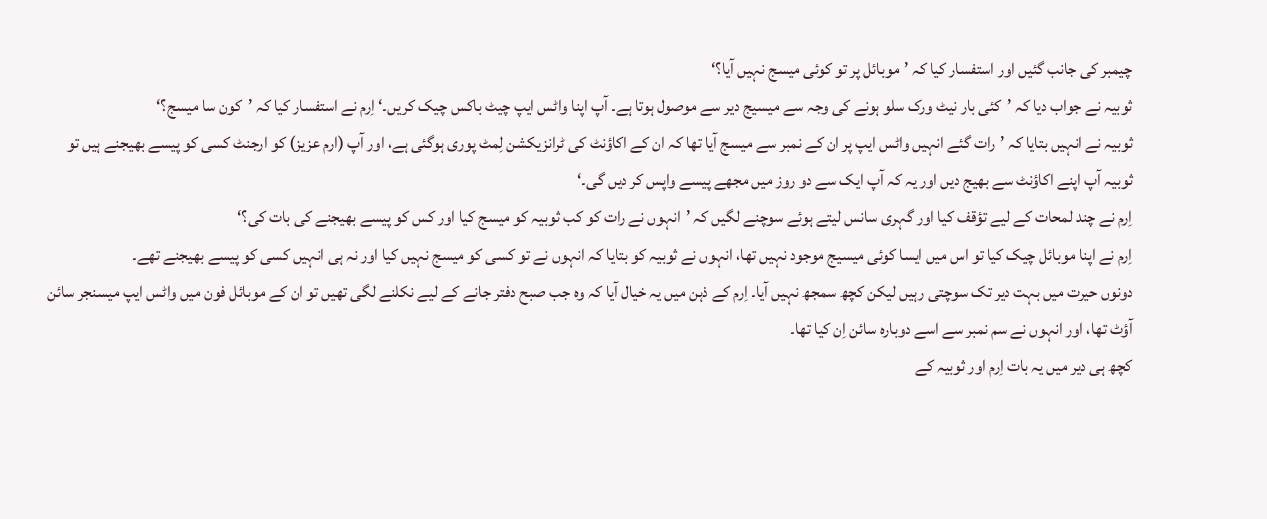چیمبر کی جانب گئیں اور استفسار کیا کہ ’موبائل پر تو کوئی میسج نہیں آیا؟‘
ثوبیہ نے جواب دیا کہ ’کئی بار نیٹ ورک سلو ہونے کی وجہ سے میسیج دیر سے موصول ہوتا ہے۔ آپ اپنا واٹس ایپ چیٹ باکس چیک کریں۔‘ اِرم نے استفسار کیا کہ ’کون سا میسج؟‘
ثوبیہ نے انہیں بتایا کہ ’رات گئے انہیں واٹس ایپ پر ان کے نمبر سے میسج آیا تھا کہ ان کے اکاؤنٹ کی ٹرانزیکشن لِمٹ پوری ہوگئی ہے، اور آپ (ارم عزیز) کو ارجنٹ کسی کو پیسے بھیجنے ہیں تو ثوبیہ آپ اپنے اکاؤنٹ سے بھیج دیں اور یہ کہ آپ ایک سے دو روز میں مجھے پیسے واپس کر دیں گی۔‘
اِرم نے چند لمحات کے لیے تؤقف کیا اور گہری سانس لیتے ہوئے سوچنے لگیں کہ ’انہوں نے رات کو کب ثوبیہ کو میسج کیا اور کس کو پیسے بھیجنے کی بات کی؟‘
اِرم نے اپنا موبائل چیک کیا تو اس میں ایسا کوئی میسیج موجود نہیں تھا، انہوں نے ثوبیہ کو بتایا کہ انہوں نے تو کسی کو میسج نہیں کیا اور نہ ہی انہیں کسی کو پیسے بھیجنے تھے۔
دونوں حیرت میں بہت دیر تک سوچتی رہیں لیکن کچھ سمجھ نہیں آیا۔ اِرم کے ذہن میں یہ خیال آیا کہ وہ جب صبح دفتر جانے کے لیے نکلنے لگی تھیں تو ان کے موبائل فون میں واٹس ایپ میسنجر سائن آؤٹ تھا، اور انہوں نے سم نمبر سے اسے دوبارہ سائن اِن کیا تھا۔
کچھ ہی دیر میں یہ بات اِرم اور ثوبیہ کے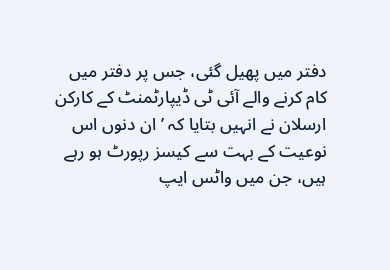دفتر میں پھیل گئی، جس پر دفتر میں کام کرنے والے آئی ٹی ڈیپارٹمنٹ کے کارکن ارسلان نے انہیں بتایا کہ ’ان دنوں اس نوعیت کے بہت سے کیسز رپورٹ ہو رہے ہیں، جن میں واٹس ایپ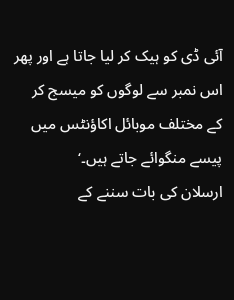آئی ڈی کو ہیک کر لیا جاتا ہے اور پھر اس نمبر سے لوگوں کو میسج کر کے مختلف موبائل اکاؤنٹس میں پیسے منگوائے جاتے ہیں۔‘
ارسلان کی بات سننے کے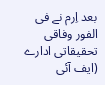بعد اِرم نے فی الفور وفاقی تحقیقاتی ادارے (ایف آئی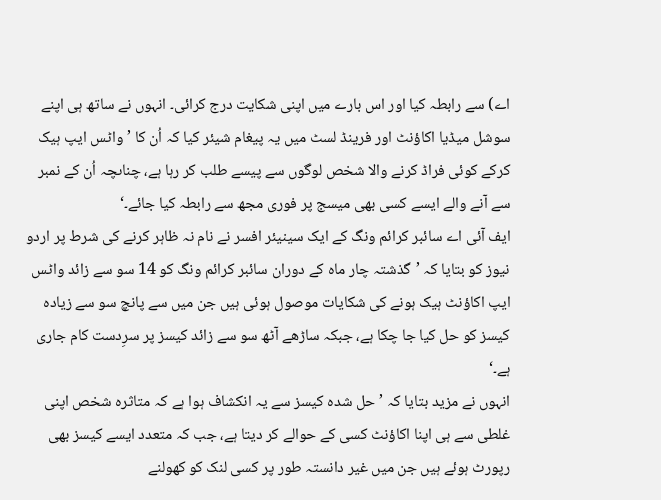اے) سے رابطہ کیا اور اس بارے میں اپنی شکایت درج کرائی۔ انہوں نے ساتھ ہی اپنے سوشل میڈیا اکاؤنٹ اور فرینڈ لسٹ میں یہ پیغام شیئر کیا کہ اُن کا ’واٹس ایپ ہیک کرکے کوئی فراڈ کرنے والا شخص لوگوں سے پیسے طلب کر رہا ہے، چناںچہ اُن کے نمبر سے آنے والے ایسے کسی بھی میسج پر فوری مجھ سے رابطہ کیا جائے۔‘
ایف آئی اے سائبر کرائم ونگ کے ایک سینیئر افسر نے نام نہ ظاہر کرنے کی شرط پر اردو نیوز کو بتایا کہ ’گذشتہ چار ماہ کے دوران سائبر کرائم ونگ کو 14 سو سے زائد واٹس ایپ اکاؤنٹ ہیک ہونے کی شکایات موصول ہوئی ہیں جن میں سے پانچ سو سے زیادہ کیسز کو حل کیا جا چکا ہے، جبکہ ساڑھے آٹھ سو سے زائد کیسز پر سرِدست کام جاری ہے۔‘
انہوں نے مزید بتایا کہ ’حل شدہ کیسز سے یہ انکشاف ہوا ہے کہ متاثرہ شخص اپنی غلطی سے ہی اپنا اکاؤنٹ کسی کے حوالے کر دیتا ہے، جب کہ متعدد ایسے کیسز بھی رپورٹ ہوئے ہیں جن میں غیر دانستہ طور پر کسی لنک کو کھولنے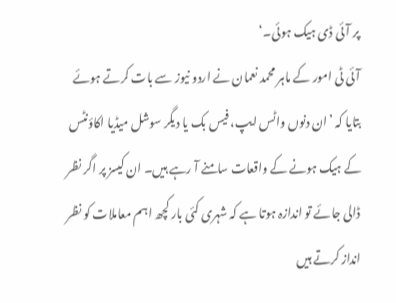پر آئی ڈی ہیک ہوئی۔‘
آئی ٹی امور کے ماہر محمد نعمان نے اردو نیوز سے بات کرتے ہوئے بتایا کہ ’ان دنوں واٹس ایپ، فیس بک یا دیگر سوشل میڈیا اکاؤنٹس کے ہیک ہونے کے واقعات سامنے آ رہے ہیں۔ ان کیسز پر اگر نظر ڈالی جائے تو اندازہ ہوتا ہے کہ شہری کئی بار کچھ اہم معاملات کو نظر انداز کرتے ہیں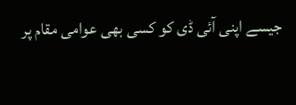جیسے اپنی آئی ڈی کو کسی بھی عوامی مقام پر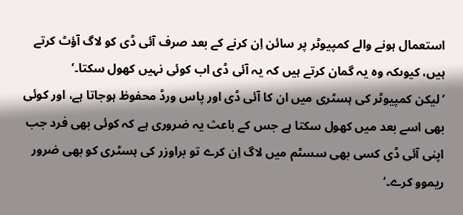استعمال ہونے والے کمپیوٹر پر سائن اِن کرنے کے بعد صرف آئی ڈی کو لاگ آؤٹ کرتے ہیں، کیوںکہ وہ یہ گمان کرتے ہیں کہ یہ آئی ڈی اب کوئی نہیں کھول سکتا۔‘
’لیکن کمپیوٹر کی ہسٹری میں ان کا آئی ڈی اور پاس ورڈ محفوظ ہوجاتا ہے، اور کوئی بھی اسے بعد میں کھول سکتا ہے جس کے باعث یہ ضروری ہے کہ کوئی بھی فرد جب اپنی آئی ڈی کسی بھی سسٹم میں لاگ اِن کرے تو براوزر کی ہسٹری کو بھی ضرور ریموو کرے۔‘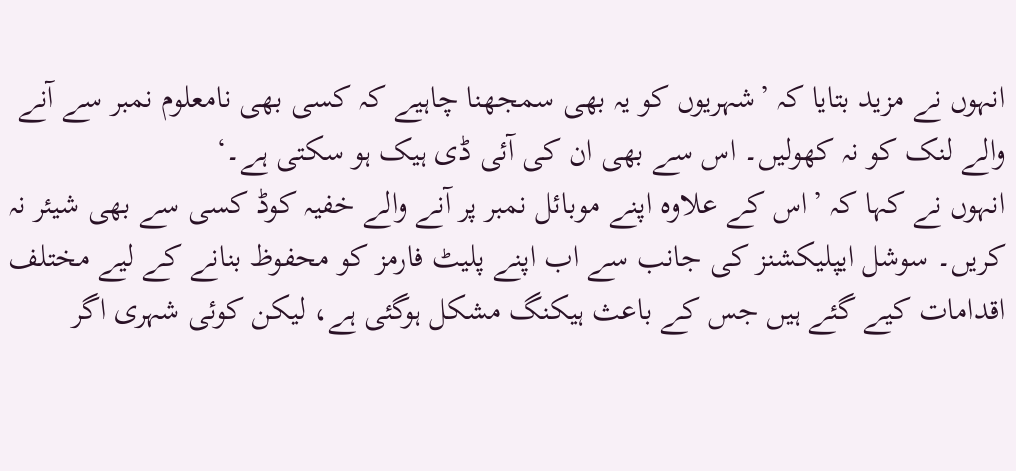انہوں نے مزید بتایا کہ ’شہریوں کو یہ بھی سمجھنا چاہیے کہ کسی بھی نامعلوم نمبر سے آنے والے لنک کو نہ کھولیں۔ اس سے بھی ان کی آئی ڈی ہیک ہو سکتی ہے۔‘
انہوں نے کہا کہ ’اس کے علاوہ اپنے موبائل نمبر پر آنے والے خفیہ کوڈ کسی سے بھی شیئر نہ کریں۔ سوشل ایپلیکشنز کی جانب سے اب اپنے پلیٹ فارمز کو محفوظ بنانے کے لیے مختلف اقدامات کیے گئے ہیں جس کے باعث ہیکنگ مشکل ہوگئی ہے، لیکن کوئی شہری اگر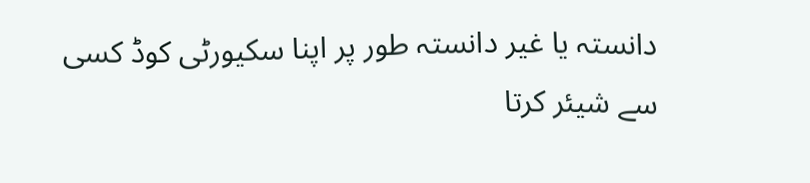دانستہ یا غیر دانستہ طور پر اپنا سکیورٹی کوڈ کسی سے شیئر کرتا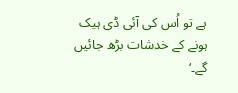ہے تو اُس کی آئی ڈی ہیک ہونے کے خدشات بڑھ جائیں گے۔‘